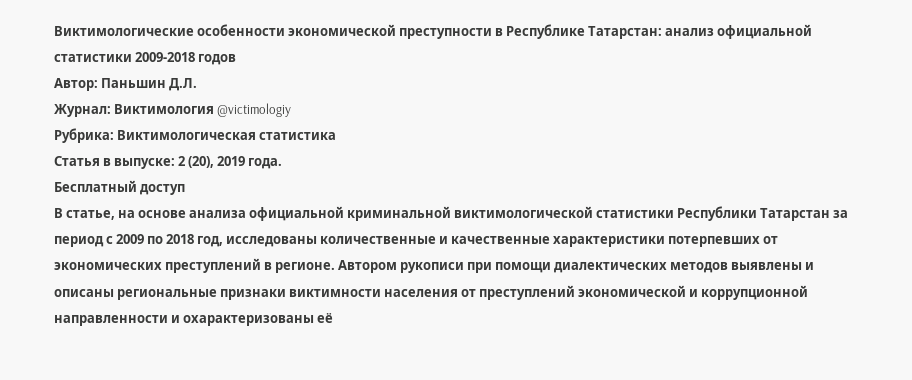Виктимологические особенности экономической преступности в Республике Татарстан: анализ официальной статистики 2009-2018 годов
Автор: Паньшин Д.Л.
Журнал: Виктимология @victimologiy
Рубрика: Виктимологическая статистика
Статья в выпуске: 2 (20), 2019 года.
Бесплатный доступ
В статье, на основе анализа официальной криминальной виктимологической статистики Республики Татарстан за период с 2009 по 2018 год, исследованы количественные и качественные характеристики потерпевших от экономических преступлений в регионе. Автором рукописи при помощи диалектических методов выявлены и описаны региональные признаки виктимности населения от преступлений экономической и коррупционной направленности и охарактеризованы её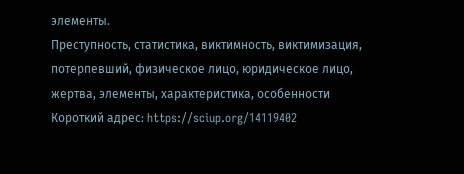элементы.
Преступность, статистика, виктимность, виктимизация, потерпевший, физическое лицо, юридическое лицо, жертва, элементы, характеристика, особенности
Короткий адрес: https://sciup.org/14119402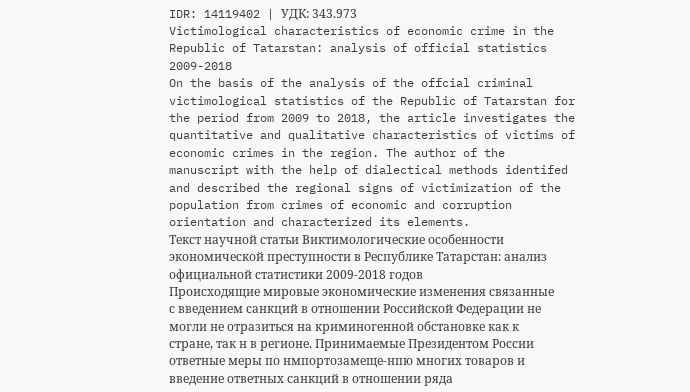IDR: 14119402 | УДК: 343.973
Victimological characteristics of economic crime in the Republic of Tatarstan: analysis of official statistics 2009-2018
On the basis of the analysis of the offcial criminal victimological statistics of the Republic of Tatarstan for the period from 2009 to 2018, the article investigates the quantitative and qualitative characteristics of victims of economic crimes in the region. The author of the manuscript with the help of dialectical methods identifed and described the regional signs of victimization of the population from crimes of economic and corruption orientation and characterized its elements.
Текст научной статьи Виктимологические особенности экономической преступности в Республике Татарстан: анализ официальной статистики 2009-2018 годов
Происходящие мировые экономические изменения связанные с введением санкций в отношении Российской Федерации не могли не отразиться на криминогенной обстановке как к стране, так н в регионе. Принимаемые Президентом России ответные меры по нмпортозамеще-нпю многих товаров и введение ответных санкций в отношении ряда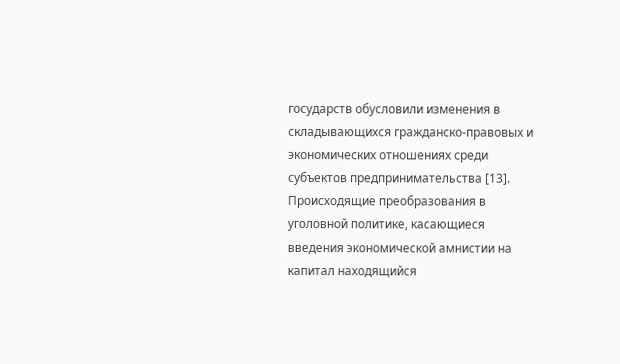государств обусловили изменения в складывающихся гражданско-правовых и экономических отношениях среди субъектов предпринимательства [13].
Происходящие преобразования в уголовной политике, касающиеся введения экономической амнистии на капитал находящийся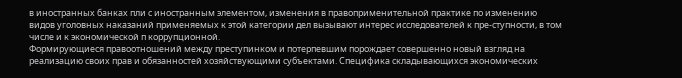в иностранных банках пли с иностранным элементом, изменения в правоприменительной практике по изменению видов уголовных наказаний применяемых к этой категории дел вызывают интерес исследователей к пре-ступности, в том числе и к экономической п коррупционной.
Формирующиеся правоотношений между преступинком и потерпевшим порождает совершенно новый взгляд на реализацию своих прав и обязанностей хозяйствующими субъектами. Специфика складывающихся экономических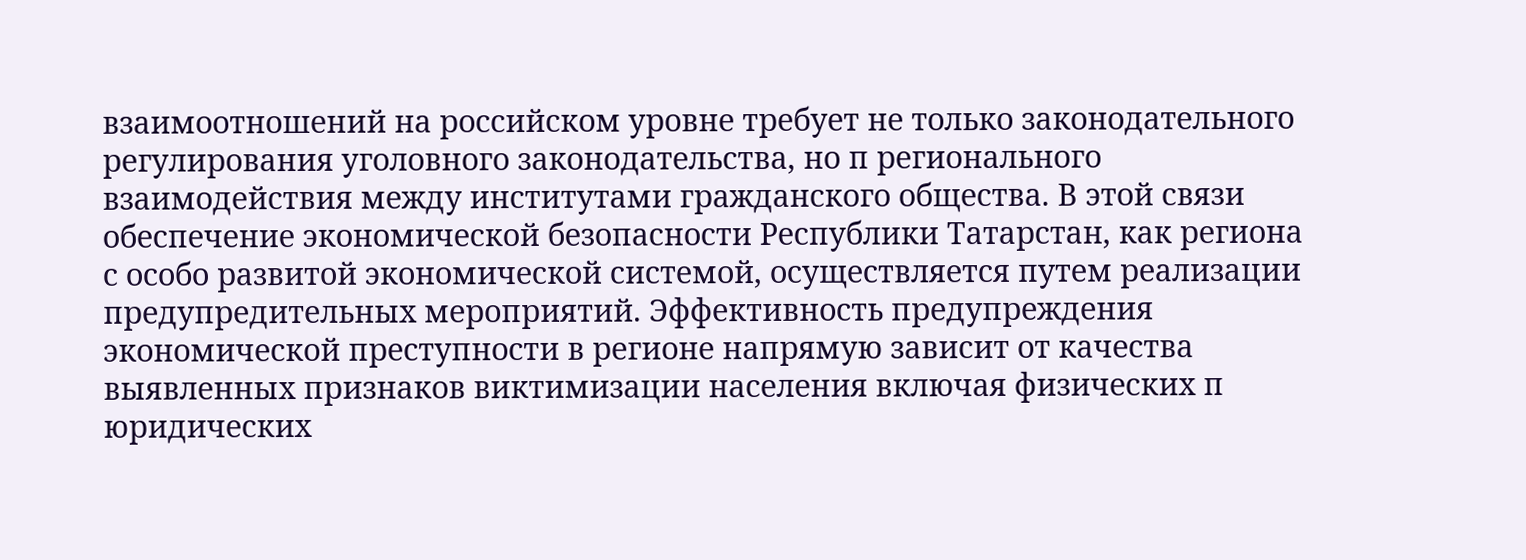взаимоотношений на российском уровне требует не только законодательного регулирования уголовного законодательства, но п регионального взаимодействия между институтами гражданского общества. В этой связи обеспечение экономической безопасности Республики Татарстан, как региона с особо развитой экономической системой, осуществляется путем реализации предупредительных мероприятий. Эффективность предупреждения экономической преступности в регионе напрямую зависит от качества выявленных признаков виктимизации населения включая физических п юридических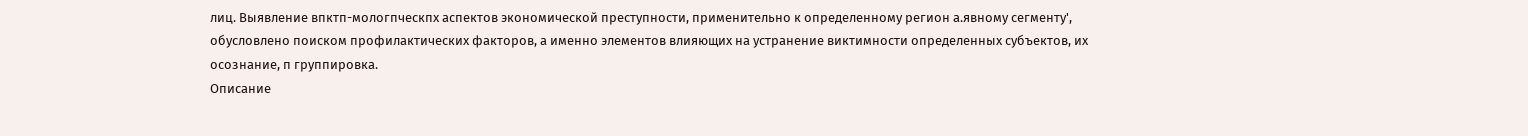лиц. Выявление впктп-мологпческпх аспектов экономической преступности, применительно к определенному регион а.явному сегменту', обусловлено поиском профилактических факторов, а именно элементов влияющих на устранение виктимности определенных субъектов, их осознание, п группировка.
Описание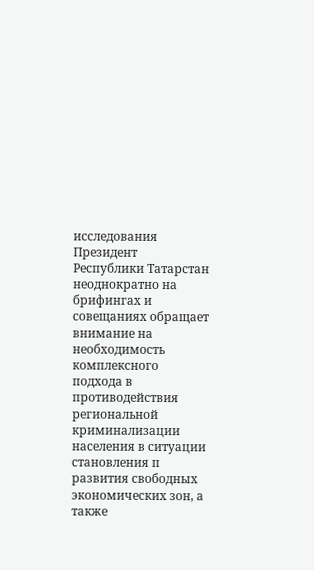исследования
Президент Республики Татарстан неоднократно на брифингах и совещаниях обращает внимание на необходимость комплексного подхода в противодействия региональной криминализации населения в ситуации становления п развития свободных экономических зон, а также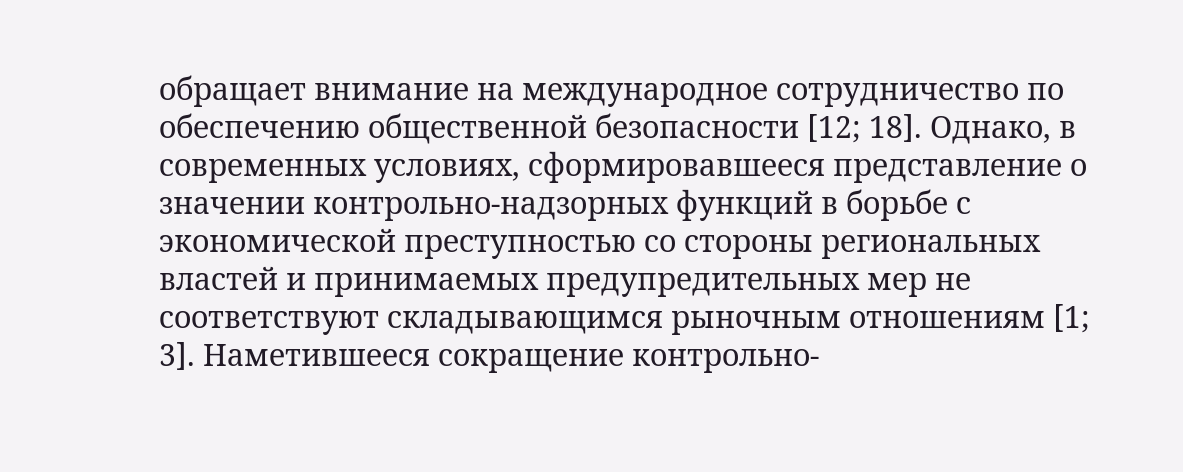обращает внимание на международное сотрудничество по обеспечению общественной безопасности [12; 18]. Однако, в современных условиях, сформировавшееся представление о значении контрольно-надзорных функций в борьбе с экономической преступностью со стороны региональных властей и принимаемых предупредительных мер не соответствуют складывающимся рыночным отношениям [1; 3]. Наметившееся сокращение контрольно-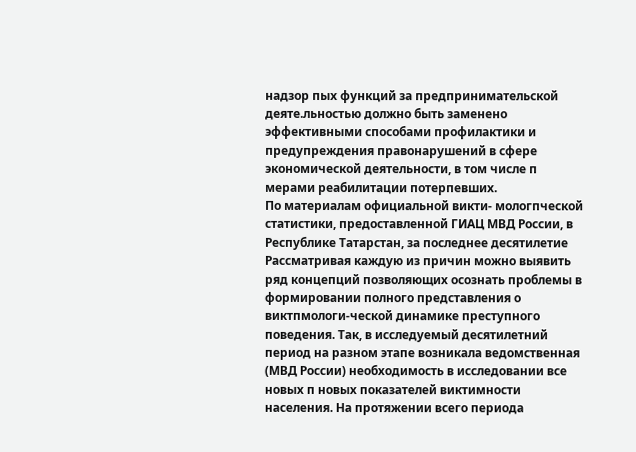надзор пых функций за предпринимательской деяте.льностью должно быть заменено эффективными способами профилактики и предупреждения правонарушений в сфере экономической деятельности, в том числе п мерами реабилитации потерпевших.
По материалам официальной викти- мологпческой статистики, предоставленной ГИАЦ МВД России, в Республике Татарстан, за последнее десятилетие
Рассматривая каждую из причин можно выявить ряд концепций позволяющих осознать проблемы в формировании полного представления о виктпмологи-ческой динамике преступного поведения. Так, в исследуемый десятилетний период на разном этапе возникала ведомственная (МВД России) необходимость в исследовании все новых п новых показателей виктимности населения. На протяжении всего периода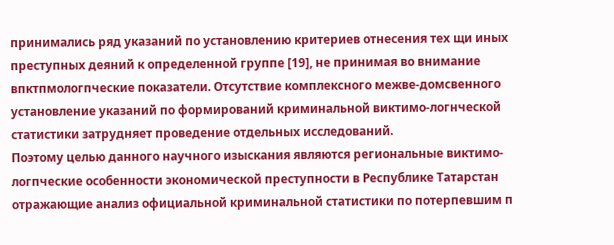принимались ряд указаний по установлению критериев отнесения тех щи иных преступных деяний к определенной группе [19], не принимая во внимание впктпмологпческие показатели. Отсутствие комплексного межве-домсвенного установление указаний по формирований криминальной виктимо-логнческой статистики затрудняет проведение отдельных исследований.
Поэтому целью данного научного изыскания являются региональные виктимо-логпческие особенности экономической преступности в Республике Татарстан отражающие анализ официальной криминальной статистики по потерпевшим п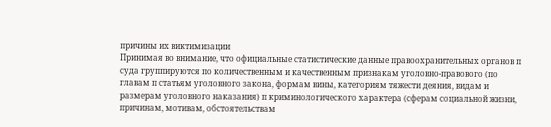причины их виктимизации
Принимая во внимание, что официальные статистические данные правоохранительных органов п суда группируются по количественным и качественным признакам уголовно-правового (по главам п статьям уголовного закона, формам вины, категориям тяжести деяния, видам и размерам уголовного наказания) п криминологического характера (сферам социальной жизни, причинам, мотивам, обстоятельствам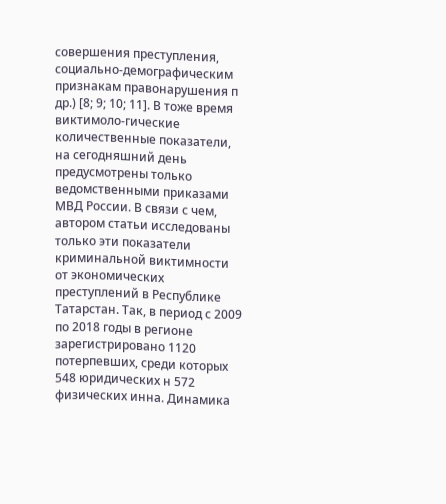совершения преступления, социально-демографическим признакам правонарушения п др.) [8; 9; 10; 11]. В тоже время виктимоло-гические количественные показатели, на сегодняшний день предусмотрены только ведомственными приказами МВД России. В связи с чем, автором статьи исследованы только эти показатели криминальной виктимности от экономических преступлений в Республике Татарстан. Так, в период с 2009 по 2018 годы в регионе зарегистрировано 1120 потерпевших, среди которых 548 юридических н 572 физических инна. Динамика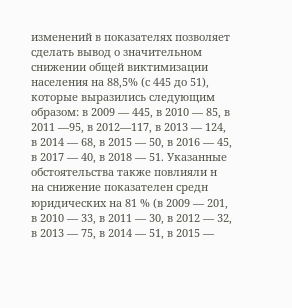изменений в показателях позволяет сделать вывод о значительном снижении общей виктимизации населения на 88,5% (с 445 до 51), которые выразились следующим образом: в 2009 — 445, в 2010 — 85, в 2011 —95, в 2012—117, в 2013 — 124, в 2014 — 68, в 2015 — 50, в 2016 — 45, в 2017 — 40, в 2018 — 51. Указанные обстоятельства также повлияли н на снижение показателен средн юридических на 81 % (в 2009 — 201, в 2010 — 33, в 2011 — 30, в 2012 — 32, в 2013 — 75, в 2014 — 51, в 2015 —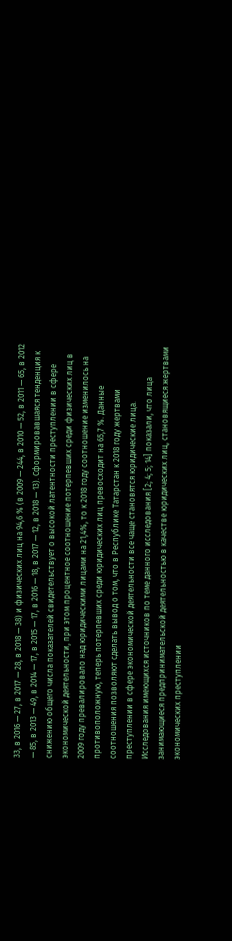33, в 2016 — 27, в 2017 — 28, в 2018 — 38) и физических лиц на 94,6 % (в 2009 — 244, в 2010 — 52, в 2011 — 65, в 2012 — 85, в 2013 — 49, в 2014 — 17, в 2015 — 17, в 2016 — 18, в 2017 — 12, в 2018 — 13). Сформировавшаяся тенденция к снижению общего числа показателей свидетельствует о высокой латентности преступлении в сфере экономической деятельности, при этом процентное соотношение потерпевших среди физических лиц в 2009 году превалировало над юридическими лицами на 21,4%, то к 2018 году соотношение изменилось на противоположную, теперь потерпевших среди юридических лиц превосходит на 65,7 %. Данные соотношения позволяют сделать вывод о том, что в Республике Татарстан к 2018 году жертвами преступлении в сфере экономической деятельности все чаще становятся юридические лица.
Исследования имеющихся источников по теме данного исследования [2; 4; 5; 14] показали, что лица занимающиеся предпринимательской деятельностью в качестве юридических лиц, становящиеся жертвами экономических преступлении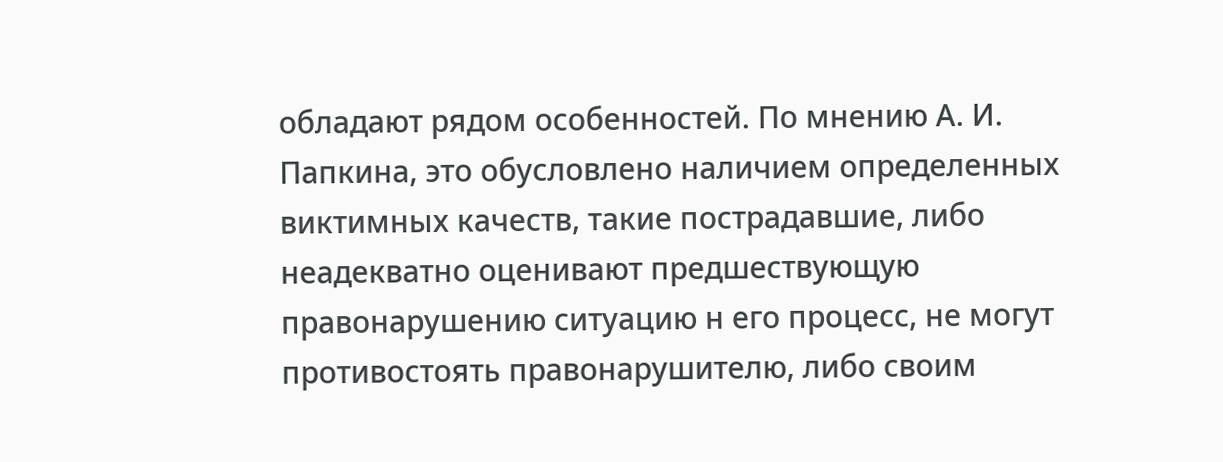обладают рядом особенностей. По мнению А. И. Папкина, это обусловлено наличием определенных виктимных качеств, такие пострадавшие, либо неадекватно оценивают предшествующую правонарушению ситуацию н его процесс, не могут противостоять правонарушителю, либо своим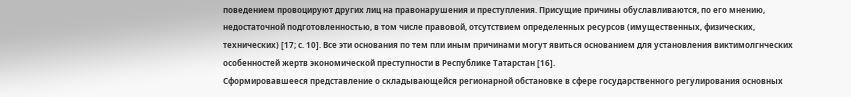поведением провоцируют других лиц на правонарушения и преступления. Присущие причины обуславливаются, по его мнению, недостаточной подготовленностью, в том числе правовой, отсутствием определенных ресурсов (имущественных, физических, технических) [17; с. 10]. Все эти основания по тем пли иным причинами могут явиться основанием для установления виктимолгнческих особенностей жертв экономической преступности в Республике Татарстан [16].
Сформировавшееся представление о складывающейся регионарной обстановке в сфере государственного регулирования основных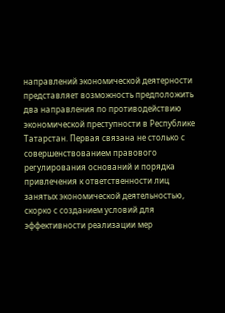направлений экономической деятерности представляет возможность предположить два направления по противодействию экономической преступности в Республике Татарстан. Первая связана не столько с совершенствованием правового регулирования оснований и порядка привлечения к ответственности лиц занятых экономической деятельностью, скорко с созданием условий для эффективности реализации мер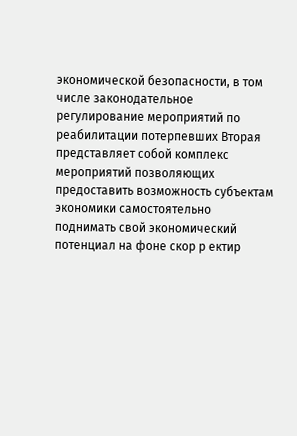экономической безопасности, в том числе законодательное регулирование мероприятий по реабилитации потерпевших Вторая представляет собой комплекс мероприятий позволяющих предоставить возможность субъектам экономики самостоятельно поднимать свой экономический потенциал на фоне скор р ектир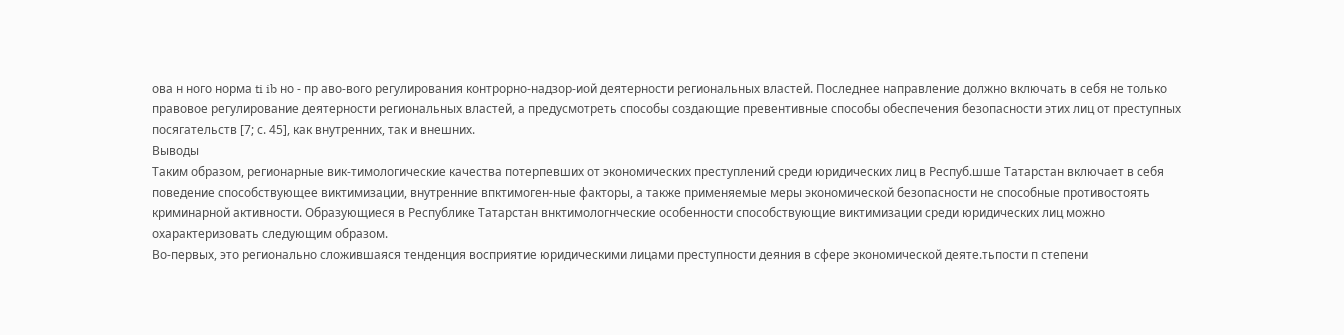ова н ного норма ti ib но - пр аво-вого регулирования контрорно-надзор-иой деятерности региональных властей. Последнее направление должно включать в себя не только правовое регулирование деятерности региональных властей, а предусмотреть способы создающие превентивные способы обеспечения безопасности этих лиц от преступных посягательств [7; с. 45], как внутренних, так и внешних.
Выводы
Таким образом, регионарные вик-тимологические качества потерпевших от экономических преступлений среди юридических лиц в Респуб.шше Татарстан включает в себя поведение способствующее виктимизации, внутренние впктимоген-ные факторы, а также применяемые меры экономической безопасности не способные противостоять криминарной активности. Образующиеся в Республике Татарстан внктимологнческие особенности способствующие виктимизации среди юридических лиц можно охарактеризовать следующим образом.
Во-первых, это регионально сложившаяся тенденция восприятие юридическими лицами преступности деяния в сфере экономической деяте.тьпости п степени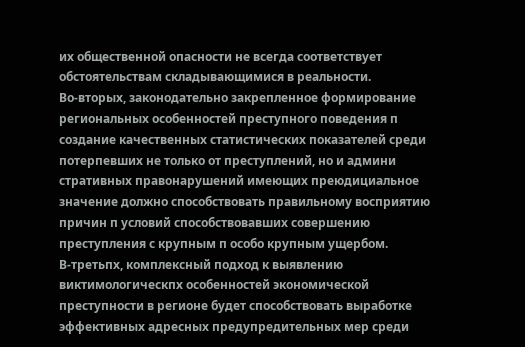их общественной опасности не всегда соответствует обстоятельствам складывающимися в реальности.
Во-вторых, законодательно закрепленное формирование региональных особенностей преступного поведения п создание качественных статистических показателей среди потерпевших не только от преступлений, но и админи стративных правонарушений имеющих преюдициальное значение должно способствовать правильному восприятию причин п условий способствовавших совершению преступления с крупным п особо крупным ущербом.
В-третьпх, комплексный подход к выявлению виктимологическпх особенностей экономической преступности в регионе будет способствовать выработке эффективных адресных предупредительных мер среди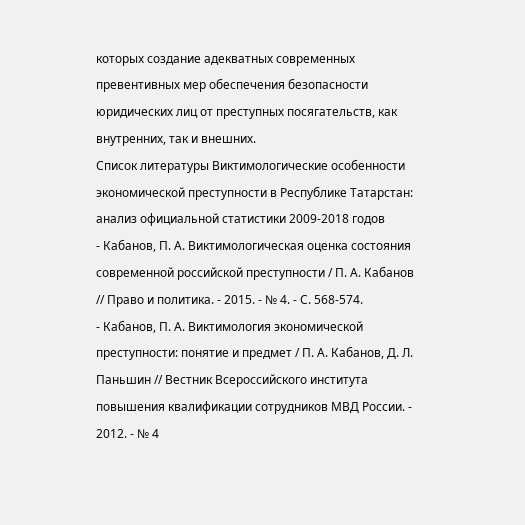которых создание адекватных современных превентивных мер обеспечения безопасности юридических лиц от преступных посягательств, как внутренних, так и внешних.
Список литературы Виктимологические особенности экономической преступности в Республике Татарстан: анализ официальной статистики 2009-2018 годов
- Кабанов, П. А. Виктимологическая оценка состояния современной российской преступности / П. А. Кабанов // Право и политика. - 2015. - № 4. - С. 568-574.
- Кабанов, П. А. Виктимология экономической преступности: понятие и предмет / П. А. Кабанов, Д. Л. Паньшин // Вестник Всероссийского института повышения квалификации сотрудников МВД России. - 2012. - № 4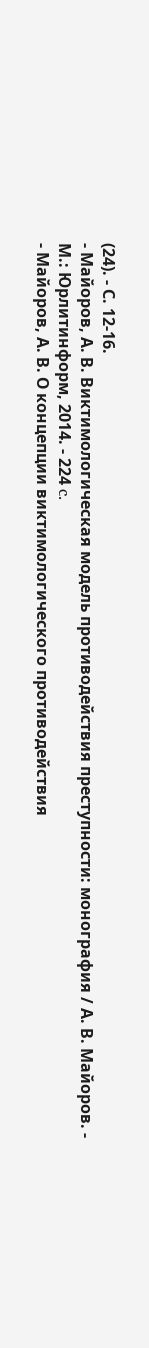(24). - С. 12-16.
- Майоров, А. В. Виктимологическая модель противодействия преступности: монография / А. В. Майоров. - М.: Юрлитинформ, 2014. - 224 c.
- Майоров, А. В. О концепции виктимологического противодействия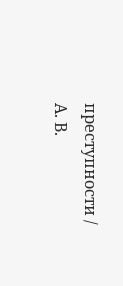преступности / А. В.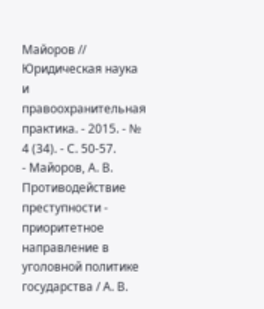Майоров // Юридическая наука и правоохранительная практика. - 2015. - № 4 (34). - С. 50-57.
- Майоров, А. В. Противодействие преступности - приоритетное направление в уголовной политике государства / А. В.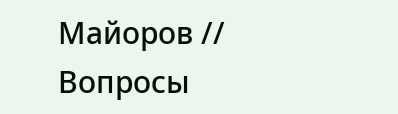Майоров // Вопросы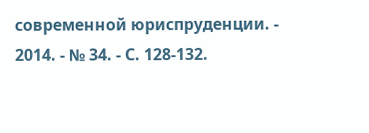современной юриспруденции. - 2014. - № 34. - С. 128-132.